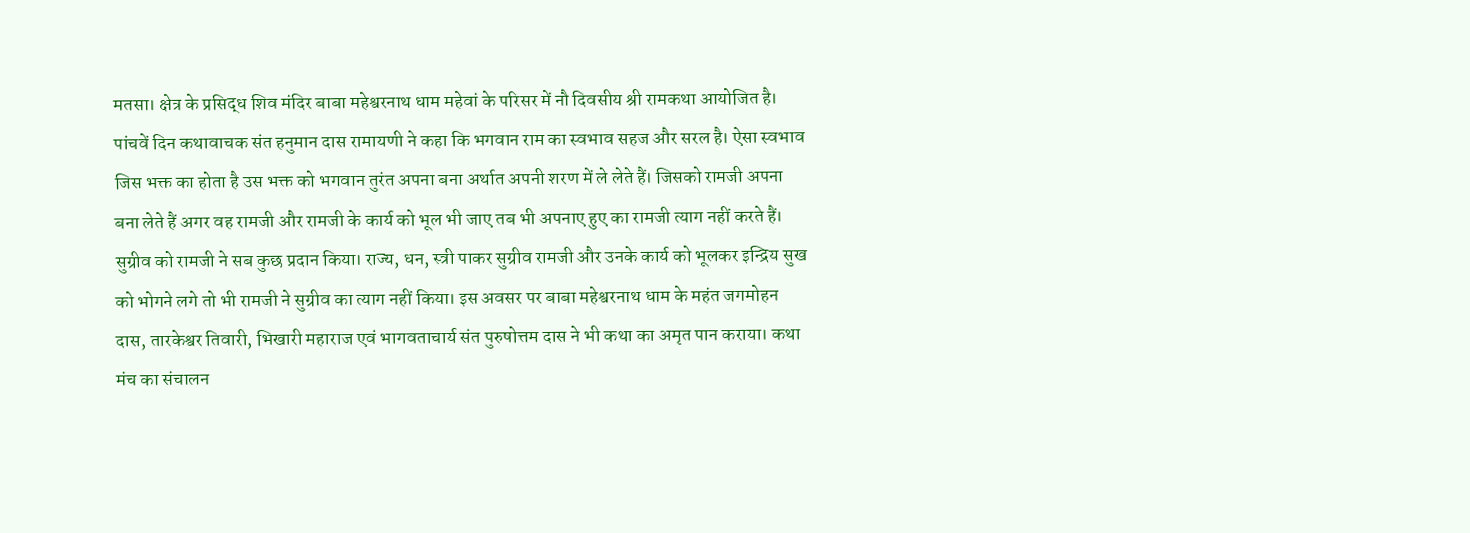मतसा। क्षेत्र के प्रसिद्ध शिव मंदिर बाबा महेश्वरनाथ धाम महेवां के परिसर में नौ दिवसीय श्री रामकथा आयोजित है। पांचवें दिन कथावाचक संत हनुमान दास रामायणी ने कहा कि भगवान राम का स्वभाव सहज और सरल है। ऐसा स्वभाव जिस भक्त का होता है उस भक्त को भगवान तुरंत अपना बना अर्थात अपनी शरण में ले लेते हैं। जिसको रामजी अपना बना लेते हैं अगर वह रामजी और रामजी के कार्य को भूल भी जाए तब भी अपनाए हुए का रामजी त्याग नहीं करते हैं। सुग्रीव को रामजी ने सब कुछ प्रदान किया। राज्य, धन, स्त्री पाकर सुग्रीव रामजी और उनके कार्य को भूलकर इन्द्रिय सुख को भोगने लगे तो भी रामजी ने सुग्रीव का त्याग नहीं किया। इस अवसर पर बाबा महेश्वरनाथ धाम के महंत जगमोहन दास, तारकेश्वर तिवारी, भिखारी महाराज एवं भागवताचार्य संत पुरुषोत्तम दास ने भी कथा का अमृत पान कराया। कथा मंच का संचालन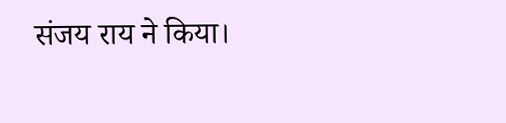संजय राय ने किया।